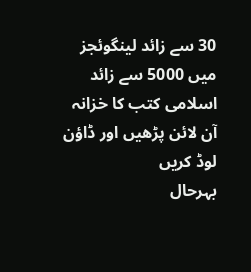30 سے زائد لینگوئجز میں 5000 سے زائد اسلامی کتب کا خزانہ آن لائن پڑھیں اور ڈاؤن لوڈ کریں
بہرحال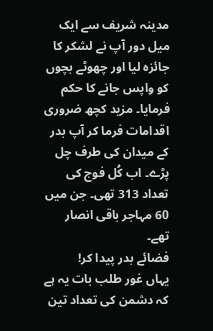مدینہ شریف سے ایک میل دور آپ نے لشکر کا جائزہ لیا اور چھوٹے بچوں کو واپس جانے کا حکم فرمایا۔ مزید کچھ ضروری اقدامات فرما کر آپ بدر کے میدان کی طرف چل پڑے۔ اب کُل فوج کی تعداد 313 تھی۔ جن میں 60 مہاجر باقی انصار تھے۔
فضائے بدر پیدا کر!
یہاں غور طلب بات یہ ہے کہ دشمن کی تعداد تین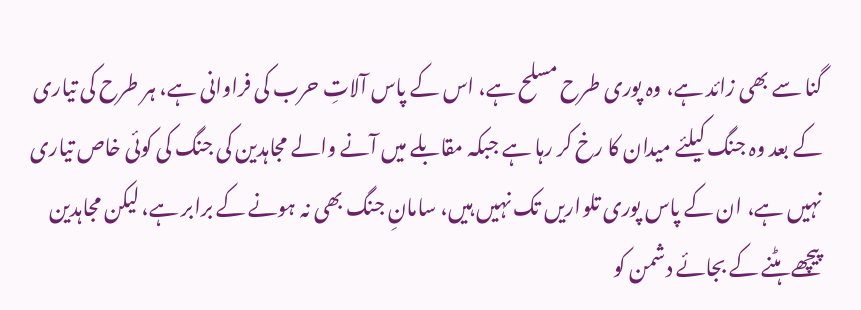گنا سے بھی زائد ہے، وہ پوری طرح مسلح ہے، اس کے پاس آلاتِ حرب کی فراوانی ہے، ہر طرح کی تیاری کے بعد وہ جنگ کیلئے میدان کا رخ کر رہا ہے جبکہ مقابلے میں آنے والے مجاہدین کی جنگ کی کوئی خاص تیاری نہیں ہے، ان کے پاس پوری تلواریں تک نہیں ہیں، سامانِ جنگ بھی نہ ہونے کے برابر ہے، لیکن مجاہدین پیچھے ہٹنے کے بجائے دشمن کو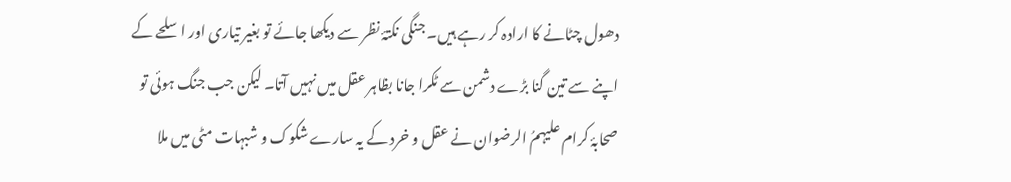دھول چٹانے کا ارادہ کر رہے ہیں۔ جنگی نکتۂ نظر سے دیکھا جائے تو بغیر تیاری اور اسلحے کے اپنے سے تین گنا بڑے دشمن سے ٹکرا جانا بظاہر عقل میں نہیں آتا۔ لیکن جب جنگ ہوئی تو صحابۂ کرام علیہمُ الرضوان نے عقل و خرد کے یہ سارے شکوک و شبہات مٹی میں ملا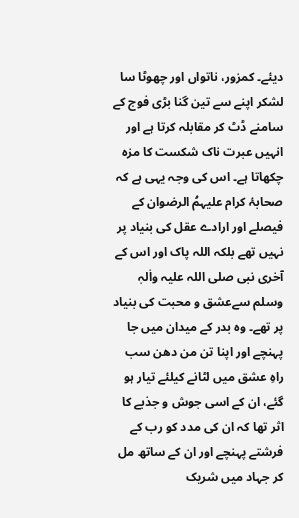دیئے۔ کمزور، ناتواں اور چھوٹا سا لشکر اپنے سے تین گنا بڑی فوج کے سامنے ڈٹ کر مقابلہ کرتا ہے اور انہیں عبرت ناک شکست کا مزہ چکھاتا ہے۔ اس کی وجہ یہی ہے کہ صحابۂ کرام علیہمُ الرضوان کے فیصلے اور ارادے عقل کی بنیاد پر نہیں تھے بلکہ اللہ پاک اور اس کے آخری نبی صلی اللہ علیہ واٰلہٖ وسلم سےعشق و محبت کی بنیاد پر تھے۔ وہ بدر کے میدان میں جا پہنچے اور اپنا تن من دھن سب راہِ عشق میں لٹانے کیلئے تیار ہو گئے، ان کے اسی جوش و جذبے کا اثر تھا کہ ان کی مدد کو رب کے فرشتے پہنچے اور ان کے ساتھ مل کر جہاد میں شریک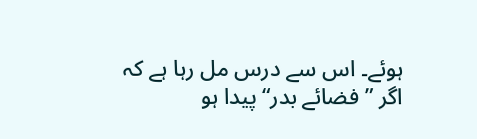ہوئے۔ اس سے درس مل رہا ہے کہ اگر ”فضائے بدر“ پیدا ہو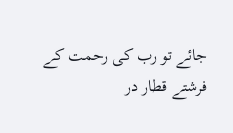جائے تو رب کی رحمت کے فرشتے قطار در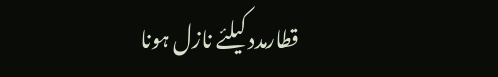قطارمدد کیلئے نازل ہونا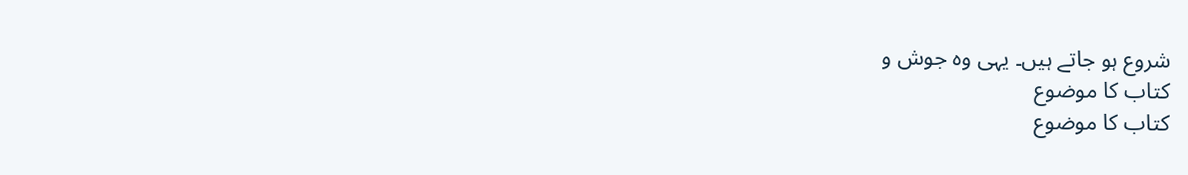شروع ہو جاتے ہیں۔ یہی وہ جوش و
کتاب کا موضوع
کتاب کا موضوع